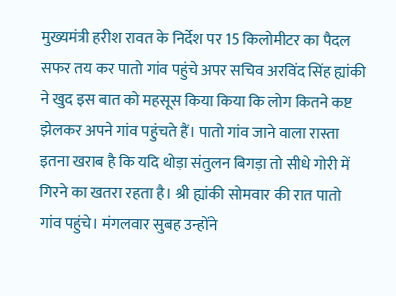मुख्यमंत्री हरीश रावत के निर्देश पर 15 किलोमीटर का पैदल सफर तय कर पातो गांव पहुंचे अपर सचिव अरविंद सिंह ह्यांकी ने खुद इस बात को महसूस किया किया कि लोग कितने कष्ट झेलकर अपने गांव पहुंचते हैं। पातो गांव जाने वाला रास्ता इतना खराब है कि यदि थोड़ा संतुलन बिगड़ा तो सीधे गोरी में गिरने का खतरा रहता है। श्री ह्यांकी सोमवार की रात पातो गांव पहुंचे। मंगलवार सुबह उन्होंने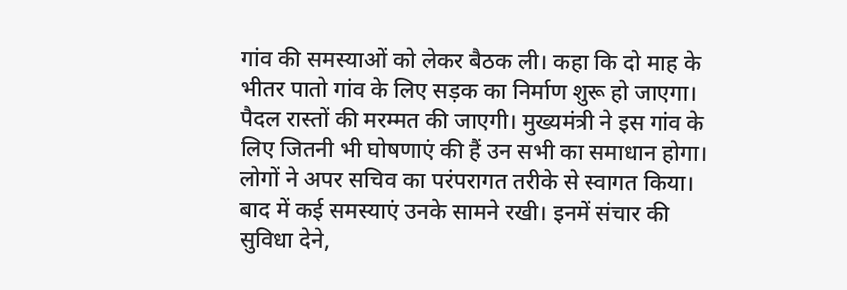गांव की समस्याओं को लेकर बैठक ली। कहा कि दो माह के भीतर पातो गांव के लिए सड़क का निर्माण शुरू हो जाएगा। पैदल रास्तों की मरम्मत की जाएगी। मुख्यमंत्री ने इस गांव के लिए जितनी भी घोषणाएं की हैं उन सभी का समाधान होगा।
लोगों ने अपर सचिव का परंपरागत तरीके से स्वागत किया। बाद में कई समस्याएं उनके सामने रखी। इनमें संचार की सुविधा देने,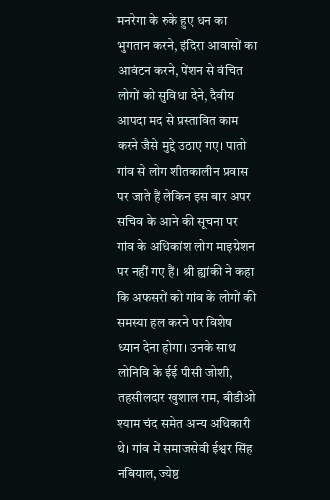मनरेगा के रुके हुए धन का भुगतान करने, इंदिरा आवासों का आवंटन करने, पेंशन से वंचित लोगों को सुविधा देने, दैवीय आपदा मद से प्रस्तावित काम करने जैसे मुद्दे उठाए गए। पातो गांव से लोग शीतकालीन प्रवास पर जाते हैं लेकिन इस बार अपर सचिव के आने की सूचना पर गांव के अधिकांश लोग माइग्रेशन पर नहीं गए हैं। श्री ह्यांकी ने कहा कि अफसरों को गांव के लोगों की समस्या हल करने पर विशेष ध्यान देना होगा। उनके साथ लोनिवि के ईई पीसी जोशी, तहसीलदार खुशाल राम, बीडीओ श्याम चंद समेत अन्य अधिकारी थे। गांव में समाजसेवी ईश्वर सिंह नबियाल, ज्येष्ठ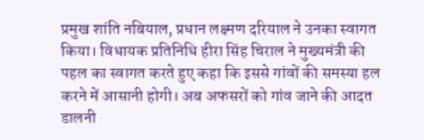प्रमुख शांति नबियाल, प्रधान लक्ष्मण दरियाल ने उनका स्वागत किया। विधायक प्रतिनिधि हीरा सिंह चिराल ने मुख्यमंत्री की पहल का स्वागत करते हुए कहा कि इससे गांवों की समस्या हल करने में आसानी होगी। अब अफसरों को गांव जाने की आदत डालनी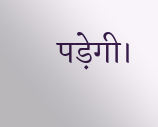पड़ेगी।